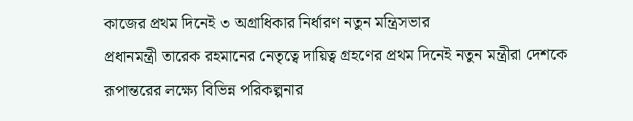কাজের প্রথম দিনেই ৩ অগ্রাধিকার নির্ধারণ নতুন মন্ত্রিসভার
প্রধানমন্ত্রী তারেক রহমানের নেতৃত্বে দায়িত্ব গ্রহণের প্রথম দিনেই নতুন মন্ত্রীরা দেশকে রূপান্তরের লক্ষ্যে বিভিন্ন পরিকল্পনার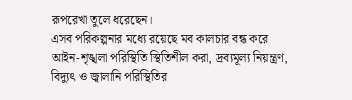রূপরেখা তুলে ধরেছেন।
এসব পরিকল্পনার মধ্যে রয়েছে মব কালচার বন্ধ করে আইন-শৃঙ্খলা পরিস্থিতি স্থিতিশীল করা, দ্রব্যমূল্য নিয়ন্ত্রণ, বিদ্যুৎ ও জ্বালানি পরিস্থিতির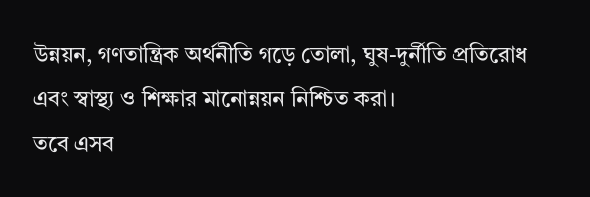উন্নয়ন, গণতান্ত্রিক অর্থনীতি গড়ে তোলা, ঘুষ-দুর্নীতি প্রতিরোধ এবং স্বাস্থ্য ও শিক্ষার মানোন্নয়ন নিশ্চিত করা।
তবে এসব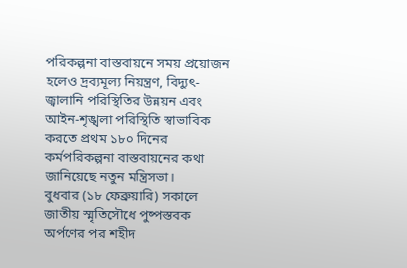পরিকল্পনা বাস্তবায়নে সময় প্রয়োজন হলেও দ্রব্যমূল্য নিয়ন্ত্রণ, বিদ্যুৎ-জ্বালানি পরিস্থিতির উন্নয়ন এবং আইন-শৃঙ্খলা পরিস্থিতি স্বাভাবিক করতে প্রথম ১৮০ দিনের কর্মপরিকল্পনা বাস্তবায়নের কথা জানিয়েছে নতুন মন্ত্রিসভা।
বুধবার (১৮ ফেব্রুয়ারি) সকালে জাতীয় স্মৃতিসৌধে পুষ্পস্তবক অর্পণের পর শহীদ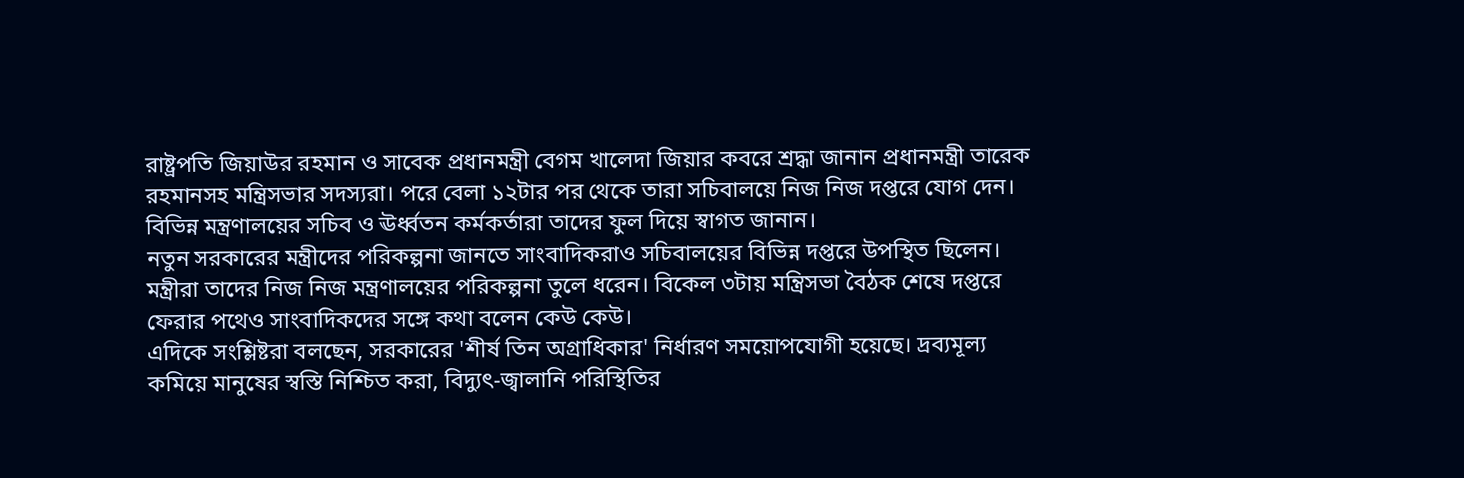রাষ্ট্রপতি জিয়াউর রহমান ও সাবেক প্রধানমন্ত্রী বেগম খালেদা জিয়ার কবরে শ্রদ্ধা জানান প্রধানমন্ত্রী তারেক রহমানসহ মন্ত্রিসভার সদস্যরা। পরে বেলা ১২টার পর থেকে তারা সচিবালয়ে নিজ নিজ দপ্তরে যোগ দেন। বিভিন্ন মন্ত্রণালয়ের সচিব ও ঊর্ধ্বতন কর্মকর্তারা তাদের ফুল দিয়ে স্বাগত জানান।
নতুন সরকারের মন্ত্রীদের পরিকল্পনা জানতে সাংবাদিকরাও সচিবালয়ের বিভিন্ন দপ্তরে উপস্থিত ছিলেন। মন্ত্রীরা তাদের নিজ নিজ মন্ত্রণালয়ের পরিকল্পনা তুলে ধরেন। বিকেল ৩টায় মন্ত্রিসভা বৈঠক শেষে দপ্তরে ফেরার পথেও সাংবাদিকদের সঙ্গে কথা বলেন কেউ কেউ।
এদিকে সংশ্লিষ্টরা বলছেন, সরকারের 'শীর্ষ তিন অগ্রাধিকার' নির্ধারণ সময়োপযোগী হয়েছে। দ্রব্যমূল্য কমিয়ে মানুষের স্বস্তি নিশ্চিত করা, বিদ্যুৎ-জ্বালানি পরিস্থিতির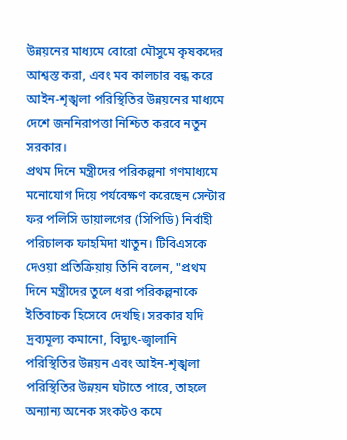উন্নয়নের মাধ্যমে বোরো মৌসুমে কৃষকদের আশ্বস্ত করা, এবং মব কালচার বন্ধ করে আইন-শৃঙ্খলা পরিস্থিতির উন্নয়নের মাধ্যমে দেশে জননিরাপত্তা নিশ্চিত করবে নতুন সরকার।
প্রথম দিনে মন্ত্রীদের পরিকল্পনা গণমাধ্যমে মনোযোগ দিয়ে পর্যবেক্ষণ করেছেন সেন্টার ফর পলিসি ডায়ালগের (সিপিডি) নির্বাহী পরিচালক ফাহমিদা খাতুন। টিবিএসকে দেওয়া প্রতিক্রিয়ায় তিনি বলেন, "প্রথম দিনে মন্ত্রীদের তুলে ধরা পরিকল্পনাকে ইতিবাচক হিসেবে দেখছি। সরকার যদি দ্রব্যমূল্য কমানো, বিদ্যুৎ-জ্বালানি পরিস্থিতির উন্নয়ন এবং আইন-শৃঙ্খলা পরিস্থিতির উন্নয়ন ঘটাতে পারে, তাহলে অন্যান্য অনেক সংকটও কমে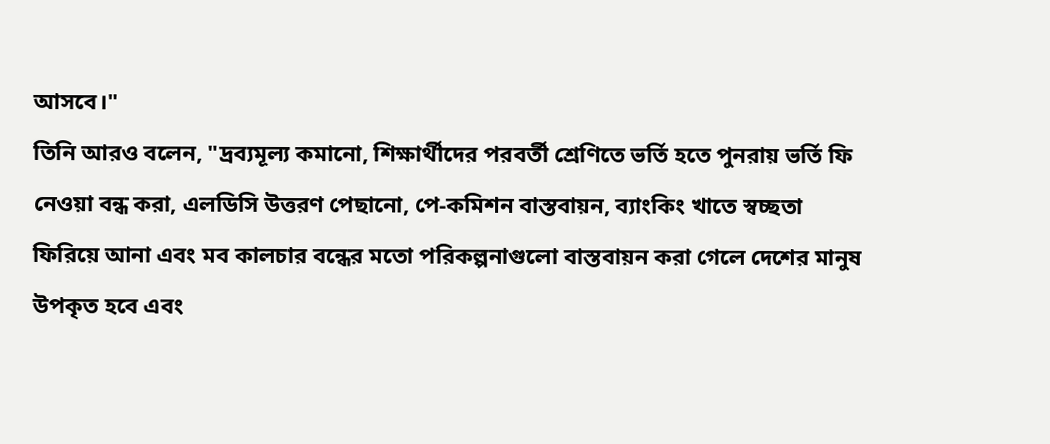আসবে।"
তিনি আরও বলেন, "দ্রব্যমূল্য কমানো, শিক্ষার্থীদের পরবর্তী শ্রেণিতে ভর্তি হতে পুনরায় ভর্তি ফি নেওয়া বন্ধ করা, এলডিসি উত্তরণ পেছানো, পে-কমিশন বাস্তবায়ন, ব্যাংকিং খাতে স্বচ্ছতা ফিরিয়ে আনা এবং মব কালচার বন্ধের মতো পরিকল্পনাগুলো বাস্তবায়ন করা গেলে দেশের মানুষ উপকৃত হবে এবং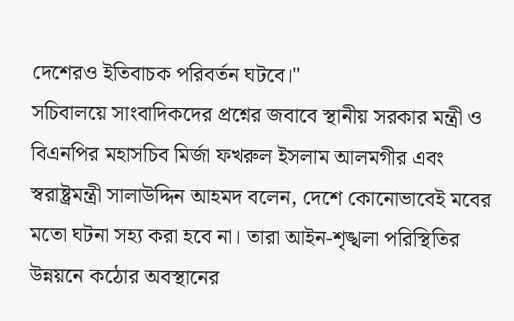দেশেরও ইতিবাচক পরিবর্তন ঘটবে।"
সচিবালয়ে সাংবাদিকদের প্রশ্নের জবাবে স্থানীয় সরকার মন্ত্রী ও বিএনপির মহাসচিব মির্জা ফখরুল ইসলাম আলমগীর এবং স্বরাষ্ট্রমন্ত্রী সালাউদ্দিন আহমদ বলেন, দেশে কোনোভাবেই মবের মতো ঘটনা সহ্য করা হবে না। তারা আইন-শৃঙ্খলা পরিস্থিতির উন্নয়নে কঠোর অবস্থানের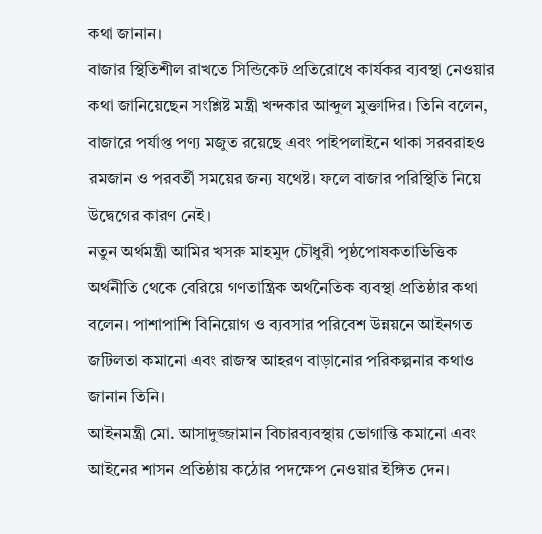কথা জানান।
বাজার স্থিতিশীল রাখতে সিন্ডিকেট প্রতিরোধে কার্যকর ব্যবস্থা নেওয়ার কথা জানিয়েছেন সংশ্লিষ্ট মন্ত্রী খন্দকার আব্দুল মুক্তাদির। তিনি বলেন, বাজারে পর্যাপ্ত পণ্য মজুত রয়েছে এবং পাইপলাইনে থাকা সরবরাহও রমজান ও পরবর্তী সময়ের জন্য যথেষ্ট। ফলে বাজার পরিস্থিতি নিয়ে উদ্বেগের কারণ নেই।
নতুন অর্থমন্ত্রী আমির খসরু মাহমুদ চৌধুরী পৃষ্ঠপোষকতাভিত্তিক অর্থনীতি থেকে বেরিয়ে গণতান্ত্রিক অর্থনৈতিক ব্যবস্থা প্রতিষ্ঠার কথা বলেন। পাশাপাশি বিনিয়োগ ও ব্যবসার পরিবেশ উন্নয়নে আইনগত জটিলতা কমানো এবং রাজস্ব আহরণ বাড়ানোর পরিকল্পনার কথাও জানান তিনি।
আইনমন্ত্রী মো. আসাদুজ্জামান বিচারব্যবস্থায় ভোগান্তি কমানো এবং আইনের শাসন প্রতিষ্ঠায় কঠোর পদক্ষেপ নেওয়ার ইঙ্গিত দেন।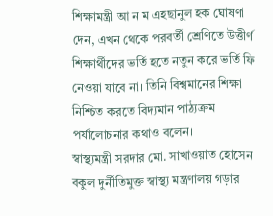শিক্ষামন্ত্রী আ ন ম এহছানুল হক ঘোষণা দেন, এখন থেকে পরবর্তী শ্রেণিতে উত্তীর্ণ শিক্ষার্থীদের ভর্তি হতে নতুন করে ভর্তি ফি নেওয়া যাবে না। তিনি বিশ্বমানের শিক্ষা নিশ্চিত করতে বিদ্যমান পাঠ্যক্রম পর্যালোচনার কথাও বলেন।
স্বাস্থ্যমন্ত্রী সরদার মো. সাখাওয়াত হোসেন বকুল দুর্নীতিমুক্ত স্বাস্থ্য মন্ত্রণালয় গড়ার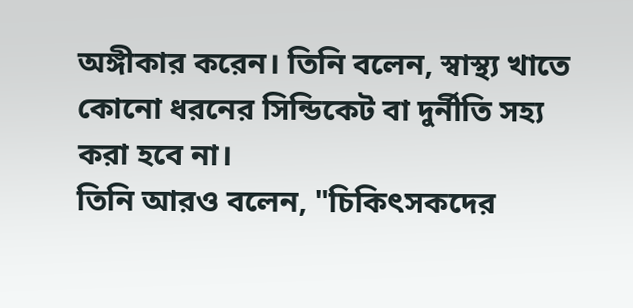অঙ্গীকার করেন। তিনি বলেন, স্বাস্থ্য খাতে কোনো ধরনের সিন্ডিকেট বা দুর্নীতি সহ্য করা হবে না।
তিনি আরও বলেন, "চিকিৎসকদের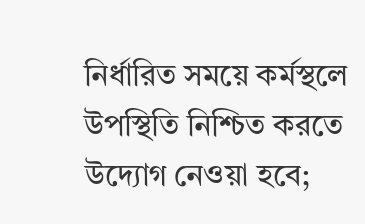নির্ধারিত সময়ে কর্মস্থলে উপস্থিতি নিশ্চিত করতে উদ্যোগ নেওয়া হবে;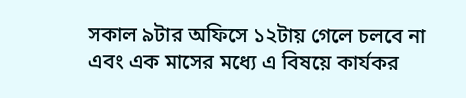সকাল ৯টার অফিসে ১২টায় গেলে চলবে না এবং এক মাসের মধ্যে এ বিষয়ে কার্যকর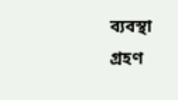ব্যবস্থা গ্রহণ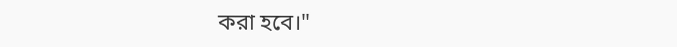করা হবে।"